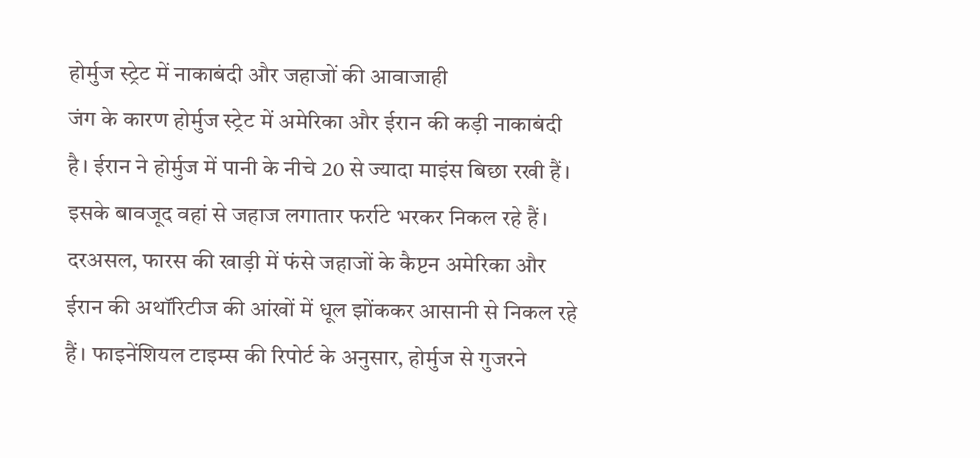होर्मुज स्ट्रेट में नाकाबंदी और जहाजों की आवाजाही
जंग के कारण होर्मुज स्ट्रेट में अमेरिका और ईरान की कड़ी नाकाबंदी है। ईरान ने होर्मुज में पानी के नीचे 20 से ज्यादा माइंस बिछा रखी हैं। इसके बावजूद वहां से जहाज लगातार फर्राटे भरकर निकल रहे हैं। दरअसल, फारस की खाड़ी में फंसे जहाजों के कैप्टन अमेरिका और ईरान की अथॉरिटीज की आंखों में धूल झोंककर आसानी से निकल रहे हैं। फाइनेंशियल टाइम्स की रिपोर्ट के अनुसार, होर्मुज से गुजरने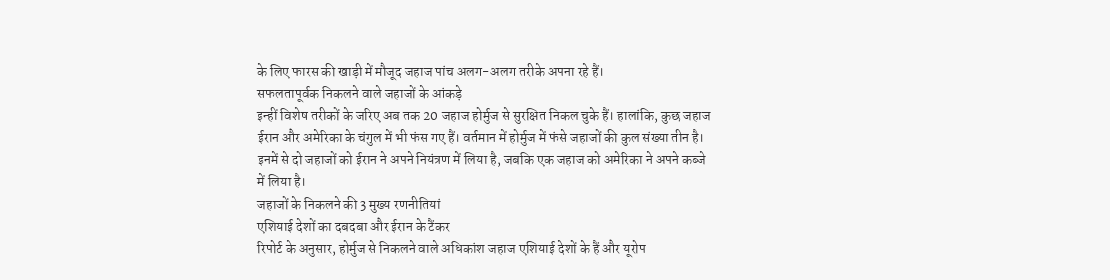के लिए फारस की खाड़ी में मौजूद जहाज पांच अलग-अलग तरीके अपना रहे हैं।
सफलतापूर्वक निकलने वाले जहाजों के आंकड़े
इन्हीं विशेष तरीकों के जरिए अब तक 20 जहाज होर्मुज से सुरक्षित निकल चुके हैं। हालांकि, कुछ जहाज ईरान और अमेरिका के चंगुल में भी फंस गए हैं। वर्तमान में होर्मुज में फंसे जहाजों की कुल संख्या तीन है। इनमें से दो जहाजों को ईरान ने अपने नियंत्रण में लिया है, जबकि एक जहाज को अमेरिका ने अपने कब्जे में लिया है।
जहाजों के निकलने की 3 मुख्य रणनीतियां
एशियाई देशों का दबदबा और ईरान के टैंकर
रिपोर्ट के अनुसार, होर्मुज से निकलने वाले अधिकांश जहाज एशियाई देशों के हैं और यूरोप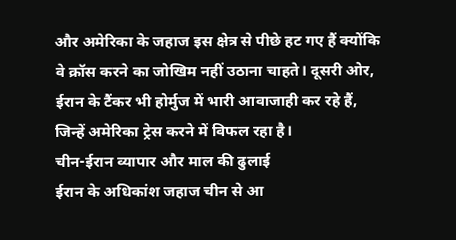और अमेरिका के जहाज इस क्षेत्र से पीछे हट गए हैं क्योंकि वे क्रॉस करने का जोखिम नहीं उठाना चाहते। दूसरी ओर, ईरान के टैंकर भी होर्मुज में भारी आवाजाही कर रहे हैं, जिन्हें अमेरिका ट्रेस करने में विफल रहा है।
चीन-ईरान व्यापार और माल की ढुलाई
ईरान के अधिकांश जहाज चीन से आ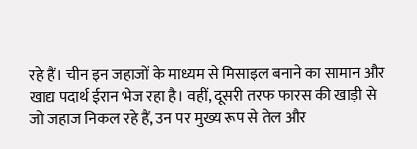रहे हैं। चीन इन जहाजों के माध्यम से मिसाइल बनाने का सामान और खाद्य पदार्थ ईरान भेज रहा है। वहीं, दूसरी तरफ फारस की खाड़ी से जो जहाज निकल रहे हैं, उन पर मुख्य रूप से तेल और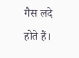गैस लदे होते हैं।